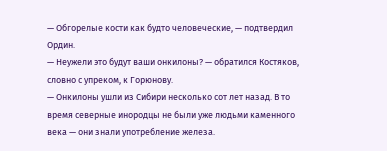— Обгорелые кости как будто человеческие, — подтвердил Ордин.
— Неужели это будут ваши онкилоны? — обратился Костяков, словно с упреком, к Горюнову.
— Онкилоны ушли из Сибири несколько сот лет назад. В то время северные инородцы не были уже людьми каменного века — они знали употребление железа.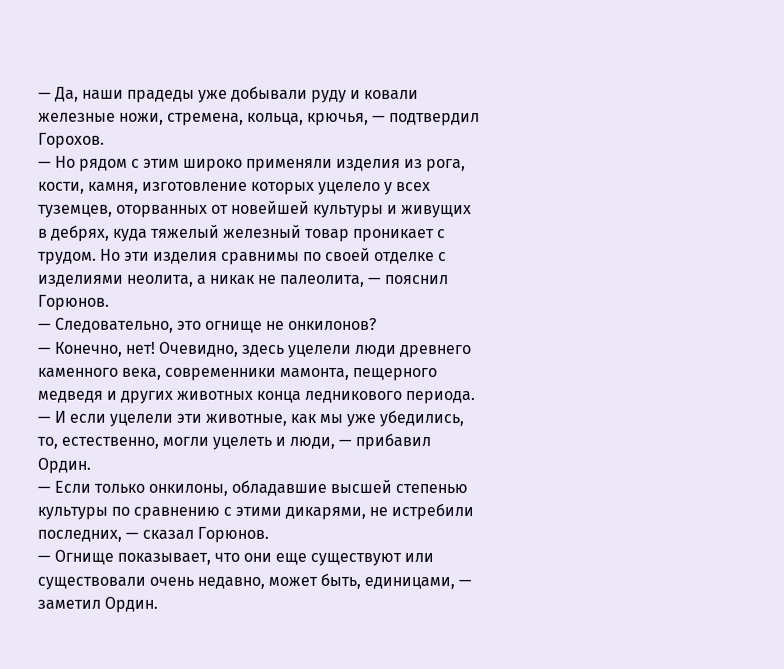— Да, наши прадеды уже добывали руду и ковали железные ножи, стремена, кольца, крючья, — подтвердил Горохов.
— Но рядом с этим широко применяли изделия из рога, кости, камня, изготовление которых уцелело у всех туземцев, оторванных от новейшей культуры и живущих в дебрях, куда тяжелый железный товар проникает с трудом. Но эти изделия сравнимы по своей отделке с изделиями неолита, а никак не палеолита, — пояснил Горюнов.
— Следовательно, это огнище не онкилонов?
— Конечно, нет! Очевидно, здесь уцелели люди древнего каменного века, современники мамонта, пещерного медведя и других животных конца ледникового периода.
— И если уцелели эти животные, как мы уже убедились, то, естественно, могли уцелеть и люди, — прибавил Ордин.
— Если только онкилоны, обладавшие высшей степенью культуры по сравнению с этими дикарями, не истребили последних, — сказал Горюнов.
— Огнище показывает, что они еще существуют или существовали очень недавно, может быть, единицами, — заметил Ордин.